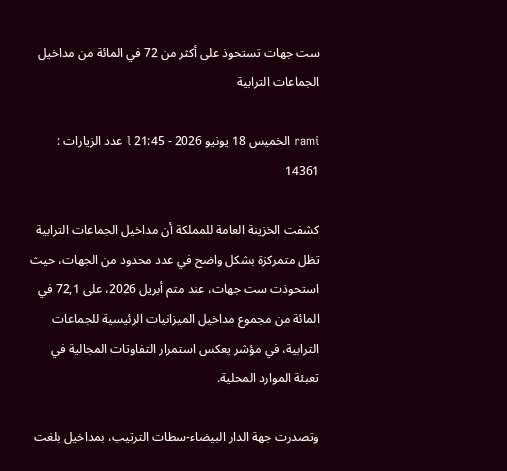ست جهات تستحوذ على أكثر من 72 في المائة من مداخيل الجماعات الترابية

rami الخميس 18 يونيو 2026 - 21:45 l عدد الزيارات : 14361

كشفت الخزينة العامة للمملكة أن مداخيل الجماعات الترابية تظل متمركزة بشكل واضح في عدد محدود من الجهات، حيث استحوذت ست جهات، عند متم أبريل 2026، على 72,1 في المائة من مجموع مداخيل الميزانيات الرئيسية للجماعات الترابية، في مؤشر يعكس استمرار التفاوتات المجالية في تعبئة الموارد المحلية.

وتصدرت جهة الدار البيضاء-سطات الترتيب، بمداخيل بلغت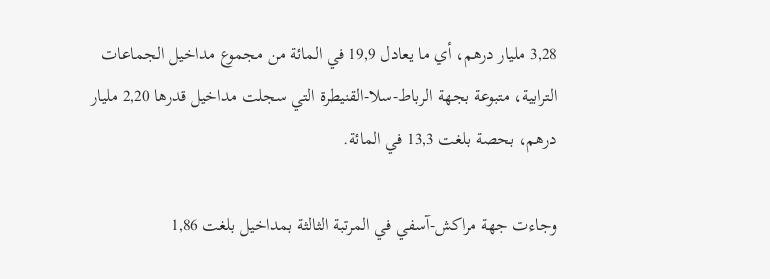3,28 مليار درهم، أي ما يعادل 19,9 في المائة من مجموع مداخيل الجماعات الترابية، متبوعة بجهة الرباط-سلا-القنيطرة التي سجلت مداخيل قدرها 2,20 مليار درهم، بحصة بلغت 13,3 في المائة.

وجاءت جهة مراكش-آسفي في المرتبة الثالثة بمداخيل بلغت 1,86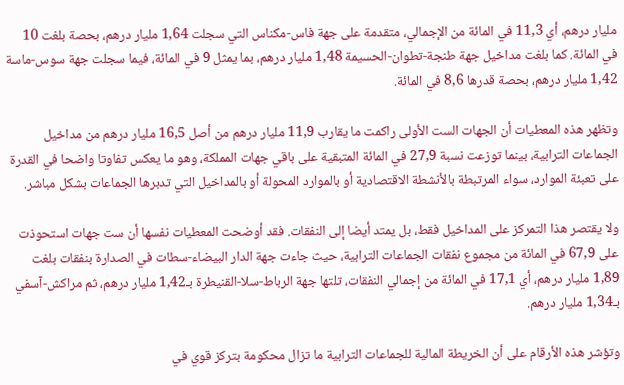مليار درهم، أي 11,3 في المائة من الإجمالي، متقدمة على جهة فاس-مكناس التي سجلت 1,64 مليار درهم، بحصة بلغت 10 في المائة. كما بلغت مداخيل جهة طنجة-تطوان-الحسيمة 1,48 مليار درهم، بما يمثل 9 في المائة، فيما سجلت جهة سوس-ماسة 1,42 مليار درهم، بحصة قدرها 8,6 في المائة.

وتظهر هذه المعطيات أن الجهات الست الأولى راكمت ما يقارب 11,9 مليار درهم من أصل 16,5 مليار درهم من مداخيل الجماعات الترابية، بينما توزعت نسبة 27,9 في المائة المتبقية على باقي جهات المملكة، وهو ما يعكس تفاوتا واضحا في القدرة على تعبئة الموارد، سواء المرتبطة بالأنشطة الاقتصادية أو بالموارد المحولة أو بالمداخيل التي تدبرها الجماعات بشكل مباشر.

ولا يقتصر هذا التمركز على المداخيل فقط، بل يمتد أيضا إلى النفقات. فقد أوضحت المعطيات نفسها أن ست جهات استحوذت على 67,9 في المائة من مجموع نفقات الجماعات الترابية، حيث جاءت جهة الدار البيضاء-سطات في الصدارة بنفقات بلغت 1,89 مليار درهم، أي 17,1 في المائة من إجمالي النفقات، تلتها جهة الرباط-سلا-القنيطرة بـ1,42 مليار درهم، ثم مراكش-آسفي بـ1,34 مليار درهم.

وتؤشر هذه الأرقام على أن الخريطة المالية للجماعات الترابية ما تزال محكومة بتركز قوي في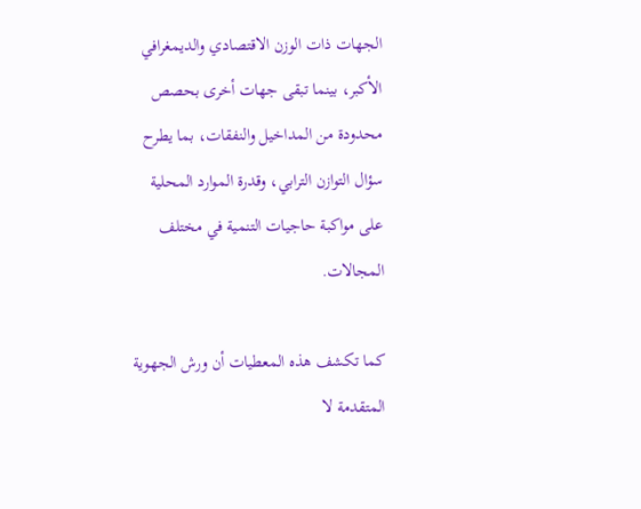الجهات ذات الوزن الاقتصادي والديمغرافي الأكبر، بينما تبقى جهات أخرى بحصص محدودة من المداخيل والنفقات، بما يطرح سؤال التوازن الترابي، وقدرة الموارد المحلية على مواكبة حاجيات التنمية في مختلف المجالات.

كما تكشف هذه المعطيات أن ورش الجهوية المتقدمة لا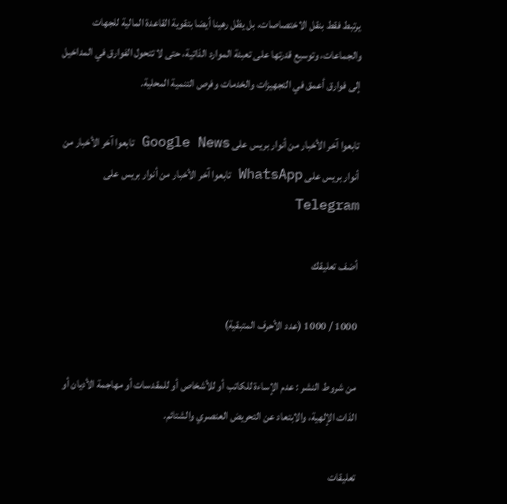يرتبط فقط بنقل الاختصاصات، بل يظل رهينا أيضا بتقوية القاعدة المالية للجهات والجماعات، وتوسيع قدرتها على تعبئة الموارد الذاتية، حتى لا تتحول الفوارق في المداخيل إلى فوارق أعمق في التجهيزات والخدمات وفرص التنمية المحلية.

تابعوا آخر الأخبار من أنوار بريس على Google News تابعوا آخر الأخبار من أنوار بريس على WhatsApp تابعوا آخر الأخبار من أنوار بريس على Telegram

أضف تعليقك

1000 / 1000 (عدد الأحرف المتبقية)

من شروط النشر : عدم الإساءة للكاتب أو للأشخاص أو للمقدسات أو مهاجمة الأديان أو الذات الإلهية، والابتعاد عن التحريض العنصري والشتائم.

تعليقات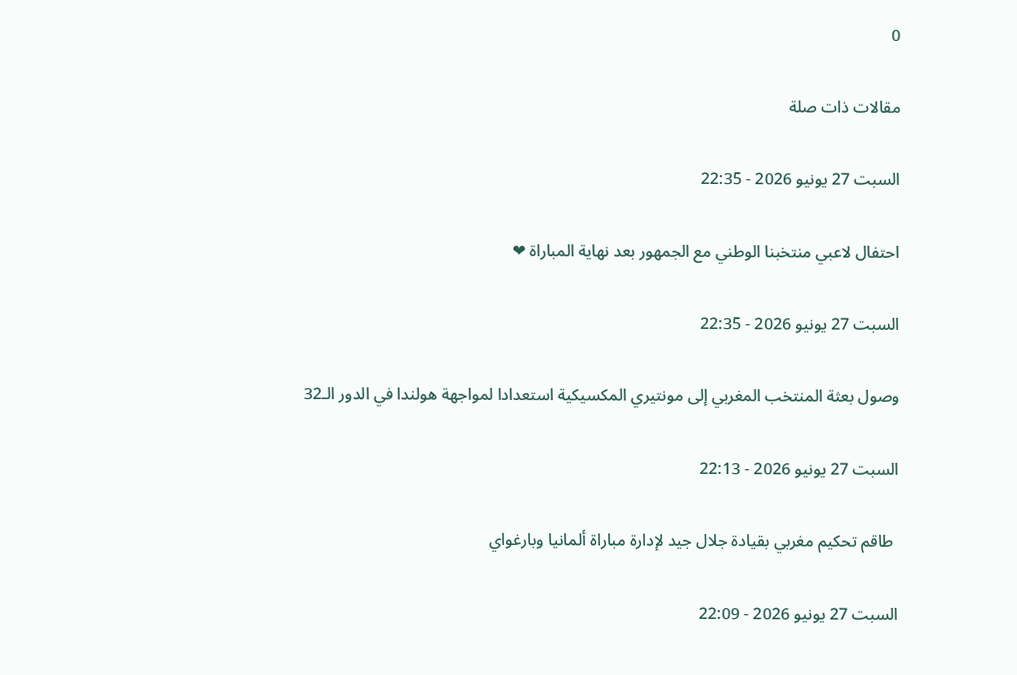0

مقالات ذات صلة

السبت 27 يونيو 2026 - 22:35

احتفال لاعبي منتخبنا الوطني مع الجمهور بعد نهاية المباراة ❤

السبت 27 يونيو 2026 - 22:35

وصول بعثة المنتخب المغربي إلى مونتيري المكسيكية استعدادا لمواجهة هولندا في الدور الـ32

السبت 27 يونيو 2026 - 22:13

 طاقم تحكيم مغربي بقيادة جلال جيد لإدارة مباراة ألمانيا وبارغواي

السبت 27 يونيو 2026 - 22:09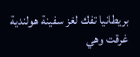بريطانيا تفك لغز سفينة هولندية غرقت وهي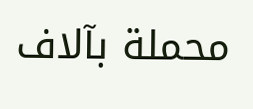محملة بآلاف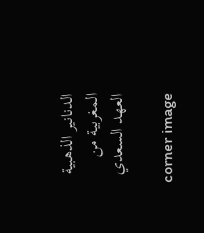الدنانير الذهبية المغربية من العهد السعدي

corner image